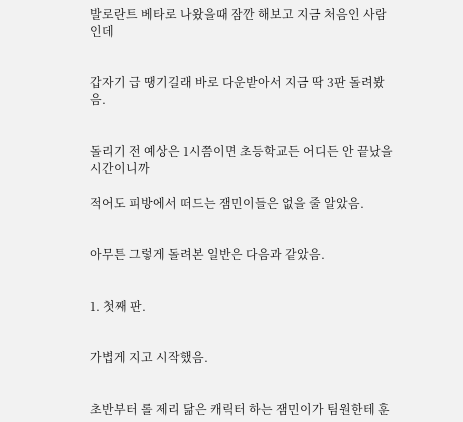발로란트 베타로 나왔을때 잠깐 해보고 지금 처음인 사람인데


갑자기 급 땡기길래 바로 다운받아서 지금 딱 3판 돌려봤음.


돌리기 전 예상은 1시쯤이면 초등학교든 어디든 안 끝났을 시간이니까

적어도 피방에서 떠드는 잼민이들은 없을 줄 알았음.


아무튼 그렇게 돌려본 일반은 다음과 같았음.


1. 첫째 판.


가볍게 지고 시작했음.


초반부터 롤 제리 닮은 캐릭터 하는 잼민이가 팀원한테 훈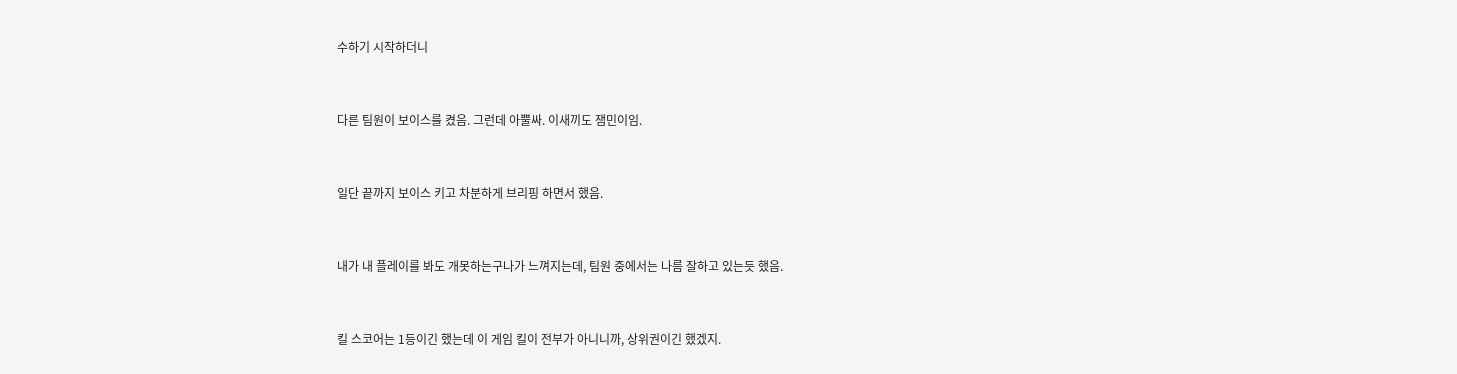수하기 시작하더니


다른 팀원이 보이스를 켰음. 그런데 아뿔싸. 이새끼도 잼민이임.


일단 끝까지 보이스 키고 차분하게 브리핑 하면서 했음.


내가 내 플레이를 봐도 개못하는구나가 느껴지는데, 팀원 중에서는 나름 잘하고 있는듯 했음.


킬 스코어는 1등이긴 했는데 이 게임 킬이 전부가 아니니까, 상위권이긴 했겠지.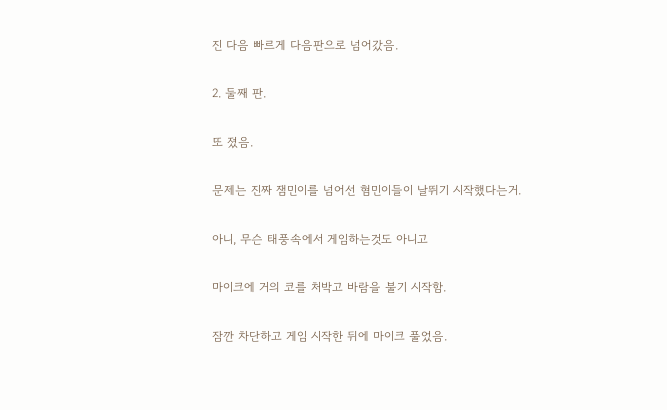진 다음 빠르게 다음판으로 넘어갔음.


2. 둘째 판.


또 졌음.


문제는 진짜 잼민이를 넘어선 혐민이들이 날뛰기 시작했다는거.


아니, 무슨 태풍속에서 게임하는것도 아니고


마이크에 거의 코를 처박고 바람을 불기 시작함.


잠깐 차단하고 게임 시작한 뒤에 마이크 풀었음.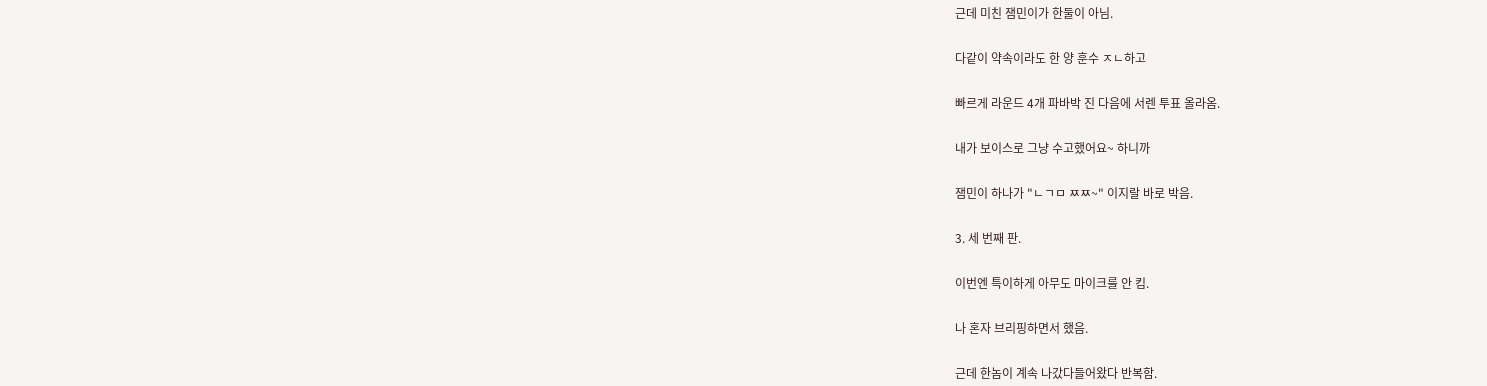근데 미친 잼민이가 한둘이 아님.


다같이 약속이라도 한 양 훈수 ㅈㄴ하고


빠르게 라운드 4개 파바박 진 다음에 서렌 투표 올라옴.


내가 보이스로 그냥 수고했어요~ 하니까


잼민이 하나가 "ㄴㄱㅁ ㅉㅉ~" 이지랄 바로 박음.


3. 세 번째 판.


이번엔 특이하게 아무도 마이크를 안 킴.


나 혼자 브리핑하면서 했음.


근데 한놈이 계속 나갔다들어왔다 반복함.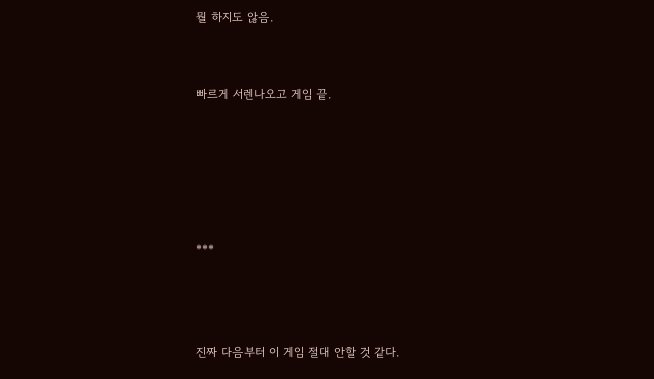뭘 하지도 않음.


빠르게 서렌나오고 게임 끝.





***



진짜 다음부터 이 게임 절대 안할 것 같다.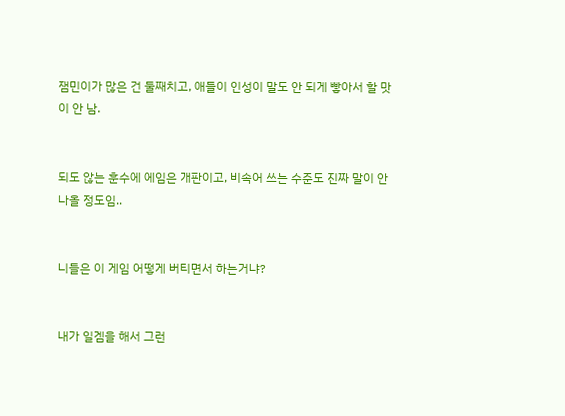잼민이가 많은 건 둘째치고, 애들이 인성이 말도 안 되게 빻아서 할 맛이 안 남.


되도 않는 훈수에 에임은 개판이고, 비속어 쓰는 수준도 진짜 말이 안 나올 정도임..


니들은 이 게임 어떻게 버티면서 하는거냐?


내가 일겜을 해서 그런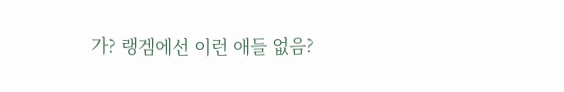가? 랭겜에선 이런 애들 없음?